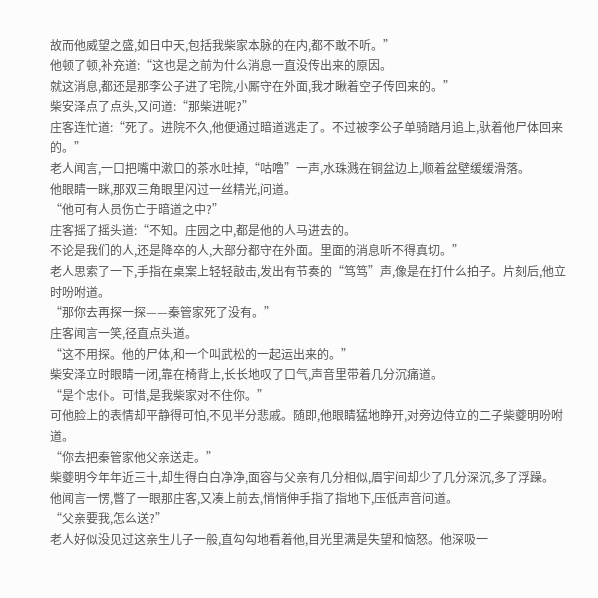故而他威望之盛,如日中天,包括我柴家本脉的在内,都不敢不听。”
他顿了顿,补充道:“这也是之前为什么消息一直没传出来的原因。
就这消息,都还是那李公子进了宅院,小厮守在外面,我才瞅着空子传回来的。”
柴安泽点了点头,又问道:“那柴进呢?”
庄客连忙道:“死了。进院不久,他便通过暗道逃走了。不过被李公子单骑踏月追上,驮着他尸体回来的。”
老人闻言,一口把嘴中漱口的茶水吐掉,“咕噜”一声,水珠溅在铜盆边上,顺着盆壁缓缓滑落。
他眼睛一眯,那双三角眼里闪过一丝精光,问道。
“他可有人员伤亡于暗道之中?”
庄客摇了摇头道:“不知。庄园之中,都是他的人马进去的。
不论是我们的人,还是降卒的人,大部分都守在外面。里面的消息听不得真切。”
老人思索了一下,手指在桌案上轻轻敲击,发出有节奏的“笃笃”声,像是在打什么拍子。片刻后,他立时吩咐道。
“那你去再探一探——秦管家死了没有。”
庄客闻言一笑,径直点头道。
“这不用探。他的尸体,和一个叫武松的一起运出来的。”
柴安泽立时眼睛一闭,靠在椅背上,长长地叹了口气,声音里带着几分沉痛道。
“是个忠仆。可惜,是我柴家对不住你。”
可他脸上的表情却平静得可怕,不见半分悲戚。随即,他眼睛猛地睁开,对旁边侍立的二子柴夔明吩咐道。
“你去把秦管家他父亲送走。”
柴夔明今年年近三十,却生得白白净净,面容与父亲有几分相似,眉宇间却少了几分深沉,多了浮躁。
他闻言一愣,瞥了一眼那庄客,又凑上前去,悄悄伸手指了指地下,压低声音问道。
“父亲要我,怎么送?”
老人好似没见过这亲生儿子一般,直勾勾地看着他,目光里满是失望和恼怒。他深吸一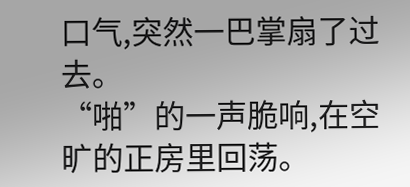口气,突然一巴掌扇了过去。
“啪”的一声脆响,在空旷的正房里回荡。